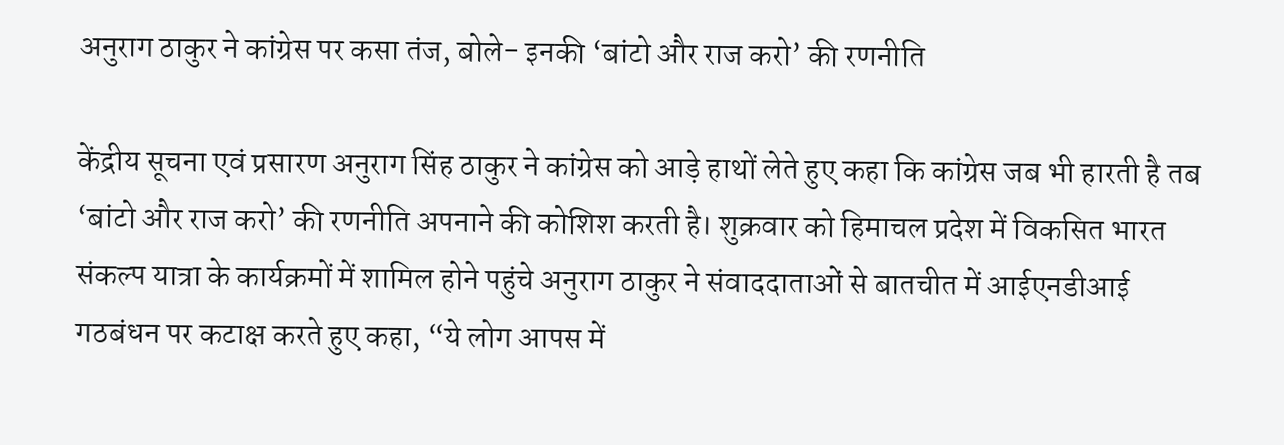अनुराग ठाकुर ने कांग्रेस पर कसा तंज, बोले- इनकी ‘बांटो और राज करो’ की रणनीति

केंद्रीय सूचना एवं प्रसारण अनुराग सिंह ठाकुर ने कांग्रेस को आड़े हाथों लेते हुए कहा कि कांग्रेस जब भी हारती है तब ‘बांटो और राज करो’ की रणनीति अपनाने की कोशिश करती है। शुक्रवार को हिमाचल प्रदेश में विकसित भारत संकल्प यात्रा के कार्यक्रमों में शामिल होने पहुंचे अनुराग ठाकुर ने संवाददाताओं से बातचीत में आईएनडीआई गठबंधन पर कटाक्ष करते हुए कहा, “ये लोग आपस में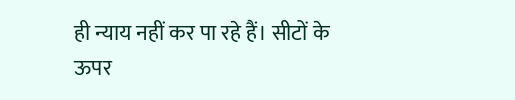ही न्याय नहीं कर पा रहे हैं। सीटों के ऊपर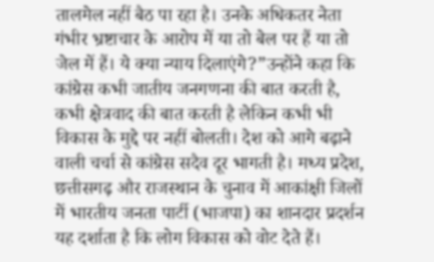तालमेल नहीं बैठ पा रहा है। उनके अधिकतर नेता गंभीर भ्रष्टाचार के आरोप में या तो बेल पर हैं या तो जेल में हैं। ये क्या न्याय दिलाएंगे?”उन्होंने कहा कि कांग्रेस कभी जातीय जनगणना की बात करती है, कभी क्षेत्रवाद की बात करती है लेकिन कभी भी विकास के मुद्दे पर नहीं बोलती। देश को आगे बढ़ाने वाली चर्चा से कांग्रेस सदैव दूर भागती है। मध्य प्रदेश, छत्तीसगढ़ और राजस्थान के चुनाव में आकांक्षी जिलों में भारतीय जनता पार्टी (भाजपा) का शानदार प्रदर्शन यह दर्शाता है कि लोग विकास को वोट देते हैं।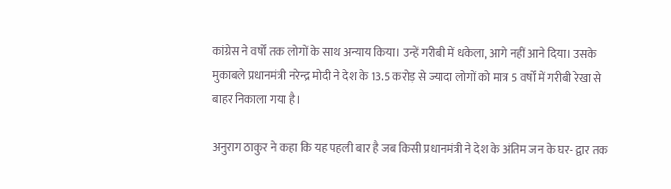कांग्रेस ने वर्षों तक लोगों के साथ अन्याय किया। उन्हें गरीबी में धकेला, आगे नहीं आने दिया। उसके मुकाबले प्रधानमंत्री नरेन्द्र मोदी ने देश के 13.5 करोड़ से ज्यादा लोगों को मात्र 5 वर्षों में गरीबी रेखा से बाहर निकाला गया है।

अनुराग ठाकुर ने कहा कि यह पहली बार है जब किसी प्रधानमंत्री ने देश के अंतिम जन के घर- द्वार तक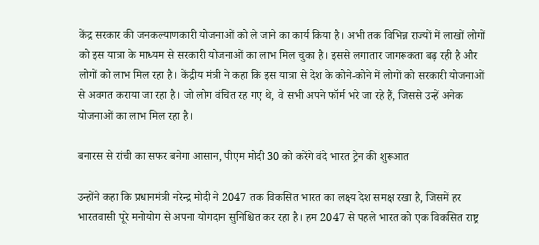केंद्र सरकार की जनकल्याणकारी योजनाओं को ले जाने का कार्य किया है। अभी तक विभिन्न राज्यों में लाखों लोगों को इस यात्रा के माध्यम से सरकारी योजनाओं का लाभ मिल चुका है। इससे लगातार जागरूकता बढ़ रही है और लोगों को लाभ मिल रहा है। केंद्रीय मंत्री ने कहा कि इस यात्रा से देश के कोने-कोने में लोगों को सरकारी योजनाओं से अवगत कराया जा रहा है। जो लोग वंचित रह गए थे, वे सभी अपने फॉर्म भरे जा रहे हैं, जिससे उन्हें अनेक योजनाओं का लाभ मिल रहा है।

बनारस से रांची का सफर बनेगा आसान, पीएम मोदी 30 को करेंगे वंदे भारत ट्रेन की शुरूआत

उन्होंने कहा कि प्रधानमंत्री नरेन्द्र मोदी ने 2047 तक विकसित भारत का लक्ष्य देश समक्ष रखा है, जिसमें हर भारतवासी पूरे मनोयोग से अपना योगदान सुनिश्चित कर रहा है। हम 2047 से पहले भारत को एक विकसित राष्ट्र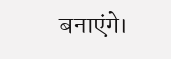बनाएंगे।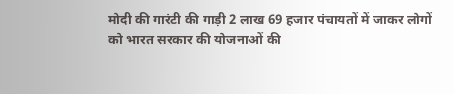मोदी की गारंटी की गाड़ी 2 लाख 69 हजार पंचायतों में जाकर लोगों को भारत सरकार की योजनाओं की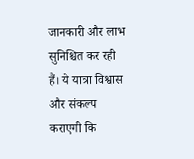जानकारी और लाभ सुनिश्चित कर रही हैं। ये यात्रा विश्वास और संकल्प कराएगी कि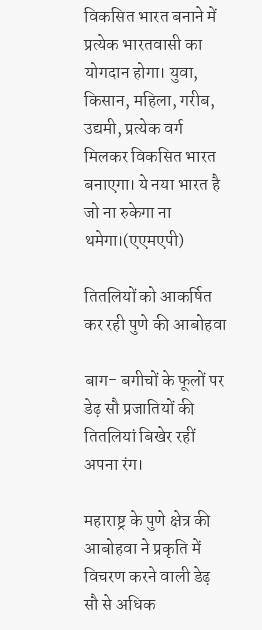विकसित भारत बनाने में प्रत्येक भारतवासी का योगदान होगा। युवा, किसान, महिला, गरीब, उद्यमी, प्रत्येक वर्ग मिलकर विकसित भारत बनाएगा। ये नया भारत है जो ना रुकेगा ना थमेगा।(एएमएपी)

तितलियों को आकर्षित कर रही पुणे की आबोहवा

बाग- बगीचों के फूलों पर डेढ़ सौ प्रजातियों की तितलियां बिखेर रहीं अपना रंग।

महाराष्ट्र के पुणे क्षेत्र की आबोहवा ने प्रकृति में विचरण करने वाली डेढ़ सौ से अधिक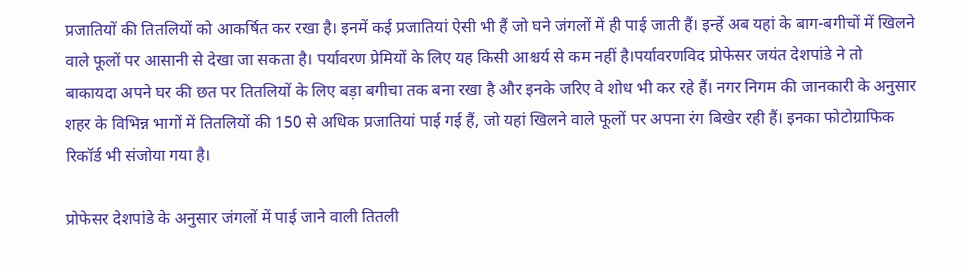प्रजातियों की तितलियों को आकर्षित कर रखा है। इनमें कई प्रजातियां ऐसी भी हैं जो घने जंगलों में ही पाई जाती हैं। इन्हें अब यहां के बाग-बगीचों में खिलने वाले फूलों पर आसानी से देखा जा सकता है। पर्यावरण प्रेमियों के लिए यह किसी आश्चर्य से कम नहीं है।पर्यावरणविद प्रोफेसर जयंत देशपांडे ने तो बाकायदा अपने घर की छत पर तितलियों के लिए बड़ा बगीचा तक बना रखा है और इनके जरिए वे शोध भी कर रहे हैं। नगर निगम की जानकारी के अनुसार शहर के विभिन्न भागों में तितलियों की 150 से अधिक प्रजातियां पाई गई हैं, जो यहां खिलने वाले फूलों पर अपना रंग बिखेर रही हैं। इनका फोटोग्राफिक रिकॉर्ड भी संजोया गया है।

प्रोफेसर देशपांडे के अनुसार जंगलों में पाई जाने वाली तितली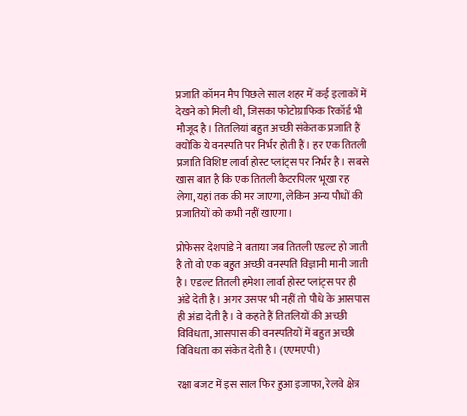प्रजाति कॉमन मैप पिछले साल शहर में कई इलाकों में देखने को मिली थी, जिसका फोटोग्राफिक रिकॉर्ड भी मौजूद है। तितलियां बहुत अच्छी संकेतक प्रजाति हैं क्योंकि ये वनस्पति पर निर्भर होती हैं। हर एक तितली प्रजाति विशिष्ट लार्वा होस्ट प्लांट्स पर निर्भर है। सबसे खास बात है कि एक तितली कैटरपिलर भूखा रह लेगा, यहां तक की मर जाएगा, लेकिन अन्य पौधों की प्रजातियों को कभी नहीं खाएगा।

प्रोफेसर देशपांडे ने बताया जब तितली एडल्ट हो जाती है तो वो एक बहुत अच्छी वनस्पति विज्ञानी मानी जाती है। एडल्ट तितली हमेशा लार्वा होस्ट प्लांट्स पर ही अंडे देती है। अगर उसपर भी नहीं तो पौधे के आसपास ही अंडा देती है। वे कहते हैं तितलियों की अच्छी विविधता, आसपास की वनस्पतियों में बहुत अच्छी विविधता का संकेत देती है। (एएमएपी)

रक्षा बजट में इस साल फिर हुआ इजाफा, रेलवे क्षेत्र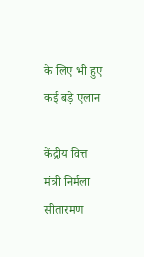के लिए भी हुए कई बड़े एलान

केंद्रीय वित्त मंत्री निर्मला सीतारमण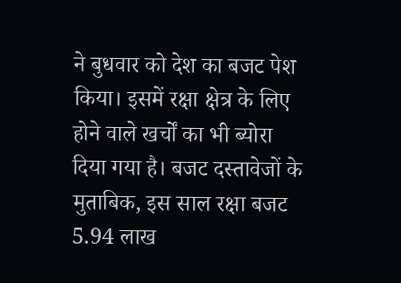ने बुधवार को देश का बजट पेश किया। इसमें रक्षा क्षेत्र के लिए होने वाले खर्चों का भी ब्योरा दिया गया है। बजट दस्तावेजों के मुताबिक, इस साल रक्षा बजट 5.94 लाख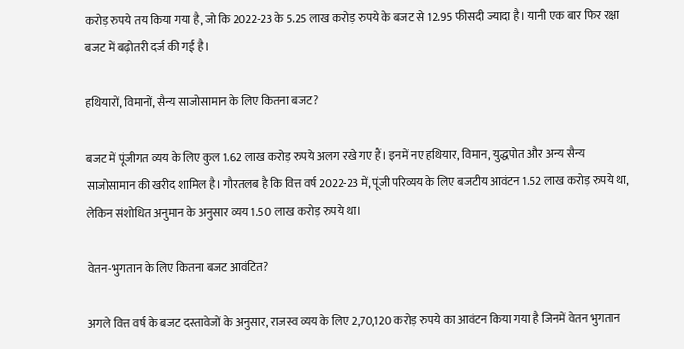करोड़ रुपये तय किया गया है, जो कि 2022-23 के 5.25 लाख करोड़ रुपये के बजट से 12.95 फीसदी ज्यादा है। यानी एक बार फिर रक्षा बजट में बढ़ोतरी दर्ज की गई है।

हथियारों, विमानों, सैन्य साजोसामान के लिए कितना बजट?

बजट में पूंजीगत व्यय के लिए कुल 1.62 लाख करोड़ रुपये अलग रखे गए हैं। इनमें नए हथियार, विमान, युद्धपोत और अन्य सैन्य साजोसामान की खरीद शामिल है। गौरतलब है कि वित्त वर्ष 2022-23 में, पूंजी परिव्यय के लिए बजटीय आवंटन 1.52 लाख करोड़ रुपये था, लेकिन संशोधित अनुमान के अनुसार व्यय 1.50 लाख करोड़ रुपये था।

वेतन-भुगतान के लिए कितना बजट आवंटित?

अगले वित्त वर्ष के बजट दस्तावेजों के अनुसार, राजस्व व्यय के लिए 2,70,120 करोड़ रुपये का आवंटन किया गया है जिनमें वेतन भुगतान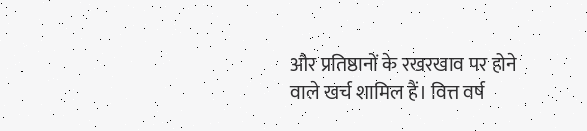और प्रतिष्ठानों के रखरखाव पर होने वाले खर्च शामिल हैं। वित्त वर्ष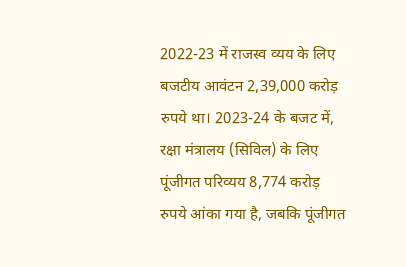2022-23 में राजस्व व्यय के लिए बजटीय आवंटन 2,39,000 करोड़ रुपये था। 2023-24 के बजट में, रक्षा मंत्रालय (सिविल) के लिए पूंजीगत परिव्यय 8,774 करोड़ रुपये आंका गया है, जबकि पूंजीगत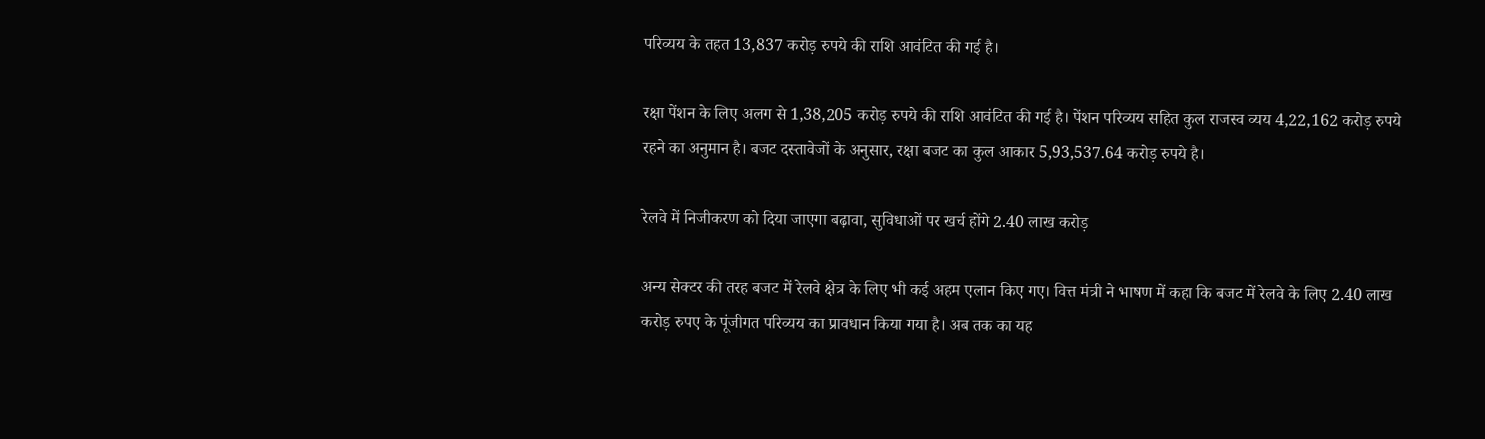परिव्यय के तहत 13,837 करोड़ रुपये की राशि आवंटित की गई है।

रक्षा पेंशन के लिए अलग से 1,38,205 करोड़ रुपये की राशि आवंटित की गई है। पेंशन परिव्यय सहित कुल राजस्व व्यय 4,22,162 करोड़ रुपये रहने का अनुमान है। बजट दस्तावेजों के अनुसार, रक्षा बजट का कुल आकार 5,93,537.64 करोड़ रुपये है।

रेलवे में निजीकरण को दिया जाएगा बढ़ावा, सुविधाओं पर खर्च होंगे 2.40 लाख करोड़

अन्य सेक्टर की तरह बजट में रेलवे क्षेत्र के लिए भी कई अहम एलान किए गए। वित्त मंत्री ने भाषण में कहा कि बजट में रेलवे के लिए 2.40 लाख करोड़ रुपए के पूंजीगत परिव्यय का प्रावधान किया गया है। अब तक का यह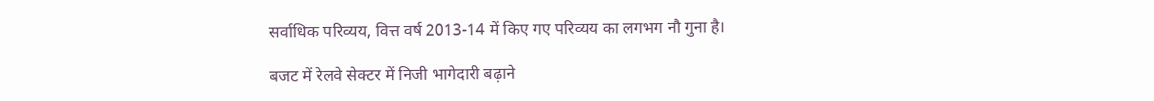सर्वाधिक परिव्यय, वित्त वर्ष 2013-14 में किए गए परिव्यय का लगभग नौ गुना है।

बजट में रेलवे सेक्टर में निजी भागेदारी बढ़ाने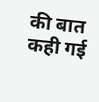की बात कही गई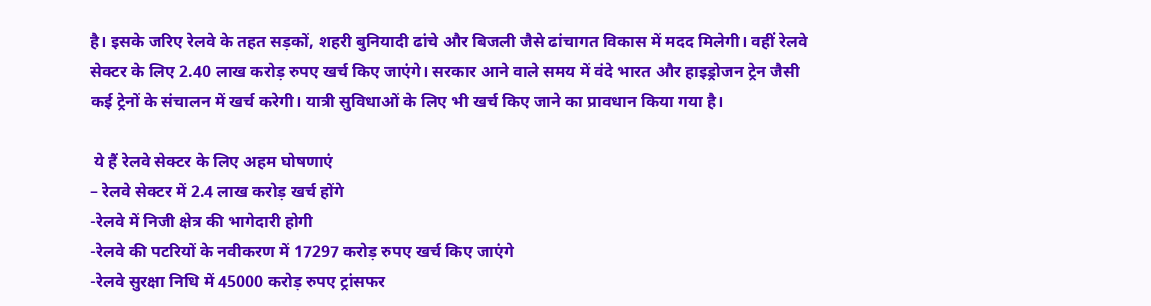है। इसके जरिए रेलवे के तहत सड़कों, शहरी बुनियादी ढांचे और बिजली जैसे ढांचागत विकास में मदद मिलेगी। वहीं रेलवे सेक्टर के लिए 2.40 लाख करोड़ रुपए खर्च किए जाएंगे। सरकार आने वाले समय में वंदे भारत और हाइड्रोजन ट्रेन जैसी कई ट्रेनों के संचालन में खर्च करेगी। यात्री सुविधाओं के लिए भी खर्च किए जाने का प्रावधान किया गया है।

 ये हैं रेलवे सेक्टर के लिए अहम घोषणाएं
– रेलवे सेक्टर में 2.4 लाख करोड़ खर्च होंगे
-रेलवे में निजी क्षेत्र की भागेदारी होगी
-रेलवे की पटरियों के नवीकरण में 17297 करोड़ रुपए खर्च किए जाएंगे
-रेलवे सुरक्षा निधि में 45000 करोड़ रुपए ट्रांसफर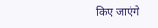किए जाएंगे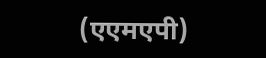(एएमएपी)